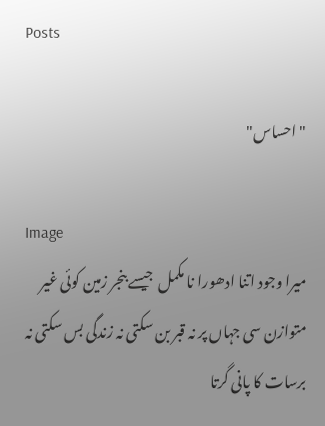Posts

" احساس"

Image
میرا وجود اتنا ادھورا نا مکمل  جیسے بنجر زمین کوئی غیر متوازن سی جہاں پر نہ قبر بن سکتی نہ زندگی بس سکتی نہ برسات کا پانی گرتا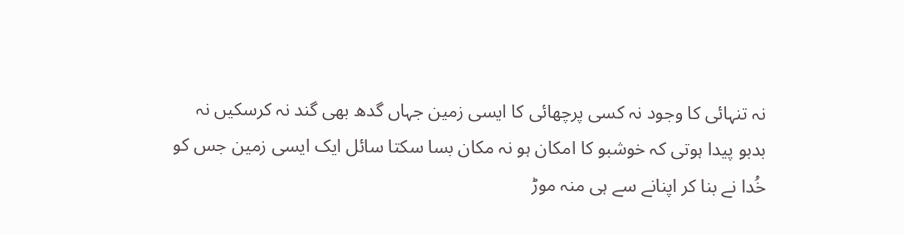نہ تنہائی کا وجود نہ کسی پرچھائی کا ایسی زمین جہاں گدھ بھی گند نہ کرسکیں نہ بدبو پیدا ہوتی کہ خوشبو کا امکان ہو نہ مکان بسا سکتا سائل ایک ایسی زمین جس کو خُدا نے بنا کر اپنانے سے ہی منہ موڑ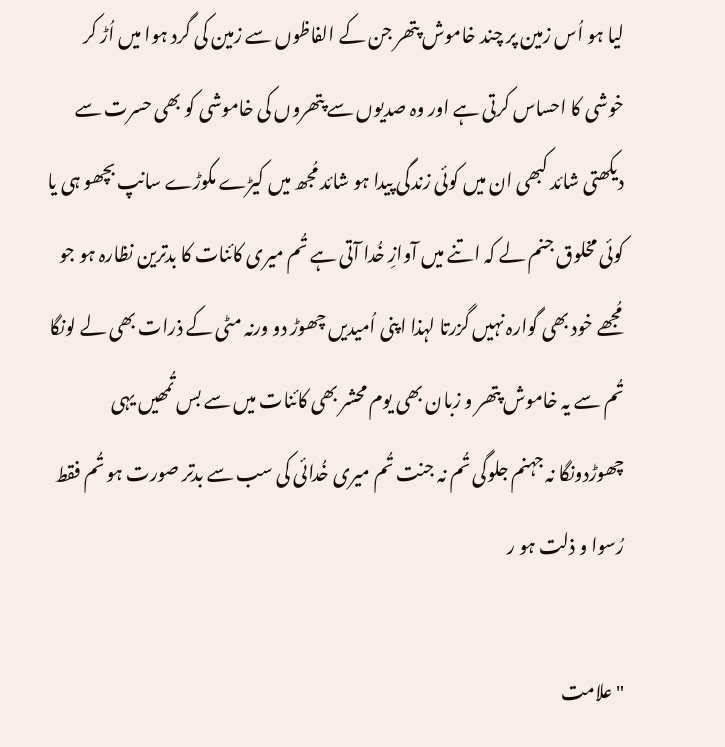لیا ہو اُس زمین پر چند خاموش پتھر جن کے الفاظوں سے زمین کی گرد ہوا میں اُڑ کر خوشی کا احساس کرتی ہے اور وہ صدیوں سے پتھروں کی خاموشی کو بھی حسرت سے دیکھتی شائد کبھی ان میں کوئی زندگی پیدا ہو شائد مُجھ میں کیڑے مکوڑے سانپ بچھو ہی یا کوئی مخلوق جنم لے کہ اتنے میں آوازِ خُدا آتی ہے تُم میری کائنات کا بدترین نظارہ ہو جو مُجھے خود بھی گوارہ نہیں گزرتا لہذا اپنی اُمیدیں چھوڑ دو ورنہ مٹی کے ذرات بھی لے لونگا تُم سے یہ خاموش پتھر و زبان بھی یوم محشر بھی کائنات میں سے بس تُمھیں یہی چھوڑدونگا نہ جہنم جلوگی تُم نہ جنت تُم میری خُدائی کی سب سے بدتر صورت ہو تُم فقط رُسوا و ذلت ہو ر

"علامت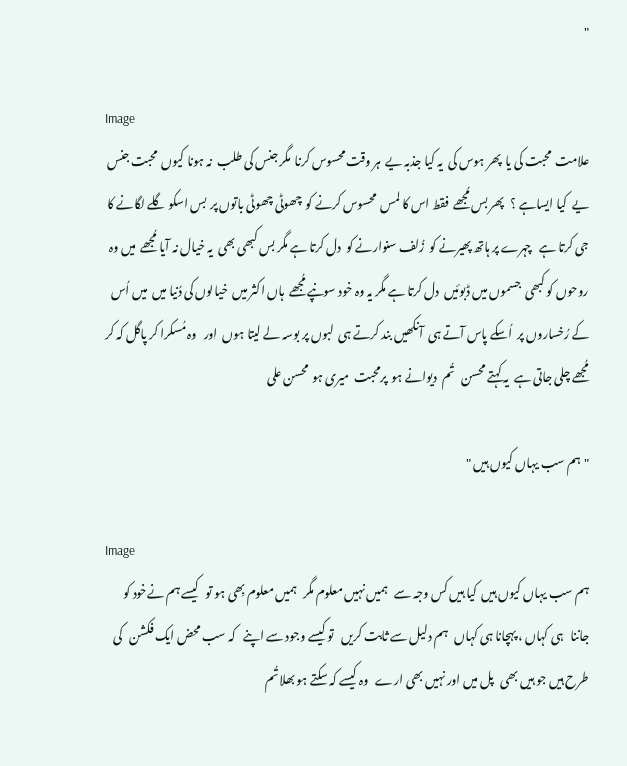"

Image
علامت  محبت کی یا  پھر ہوس کی  یہ کیا جذبہ یے  ہر وقت محسوس کرنا  مگر جنس کی طلب  نہ ہونا کیوں  محبت جنس یے  کیا ایساہے ؟   پھر بس مُجھے  فقط اس کا لمس  محسوس کرنے کو  چھوٹی چھوٹی باتوں پر  بس اسکو گلے لگانے کا جی کرتا ہے   چہرے پر ہاتھ پھیرنے کو  زُلف سنوارنے کو  دل کرتا ہے مگر بس کبھی بھی  یہ خیال نہ آیا مُجھے  میں وہ روحوں کو کبھی  جسموں میں ڈبوئیں  دل کرتا ہے مگر یہ وہ خود سونپے مُجھے  ہاں اکثر میں  خیالوں کی دُنیا میں  میں اُس کے رُخساروں پر  اُسکے پاس آتے ہی  آنکھیں بند کرتے ہی  لبوں پر بوسہ لے لیتا ہوں  اور   وہ مُسکرا کر پاگل کہ کر  مُجھے چلی جاتی ہے  یہ کہتے محسن   تُم  دیوانے ہو  پرمحبت  میری ہو  محسن علی

"ہم سب یہاں کیوں ہیں "

Image
ہم سب یہاں کیوں ہیں  کیا ہیں کس وجہ سے   ہمیں نہیں معلوم مگر   ہمیں معلوم بِھی ہو تو   کیسے ہم نےخود کو جاننا   ہی کہاں ، پہچانا ہی کہاں   ہم دلیل سے ثابت کریں   تو کیسے وجود سے اپنے   کہ سب محض ایک فکشن   کی طرح ہیں جو ہیں بھی   پل میں اور نہیں بھی ارے   وہ کیسے کہ سکتے ہو بھلا تُم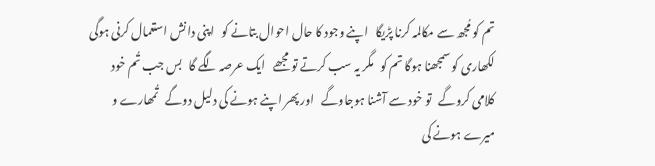تم کو مُجھ سے مکالمہ کرنا پڑیگا   اپنے وجود کا حال احوال بتانے کو   اپنی دانش استعمال کرنی ہوگی   لکھاری کو سمجھنا ہوگا تم کو   مگر یہ سب کرتے تو مجھے   ایک عرصہ لگے گا   بس جب تُم خود کلامی کروگے   تو خود سے آشنا ہوجاوگے   اور پھر اپنے ہونے کی دلیل دوگے   تُمھارے و میرے ہونے کی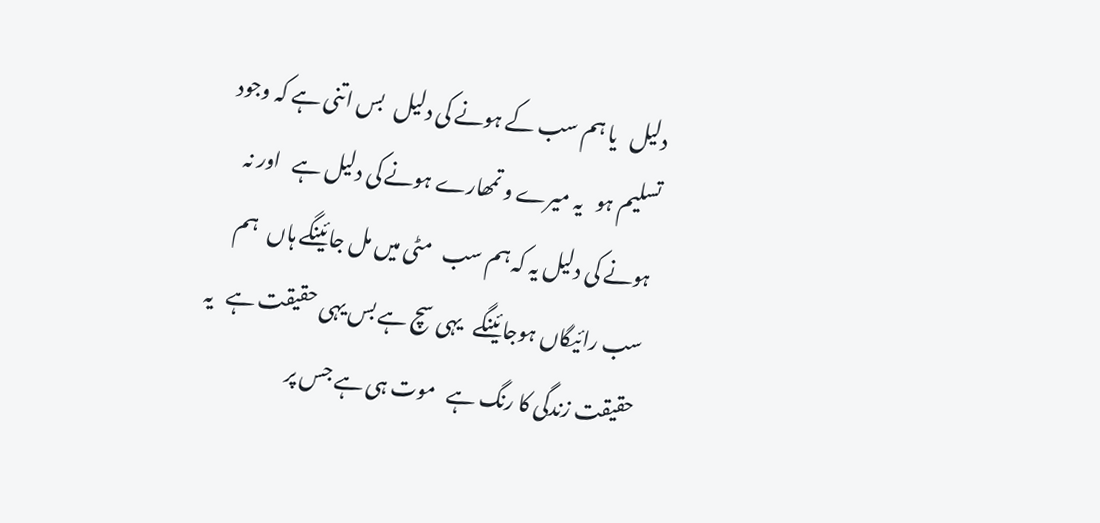دلیل   یا ہم سب کے ہونے کی دلیل   بس اتنی ہے کہ وجود تسلیم ہو   یہ میرے و تمھارے ہونے کی دلیل ہے   اور نہ ہونے کی دلیل یہ کہ ہم سب   مٹی میں مل جائینگے ہاں   ہم سب رائیگاں ہوجائینگے   یہی سچ ہے بس یہی حقیقت ہے   یہ حقیقت زندگی کا رنگ ہے   موت ہی ہے جس پر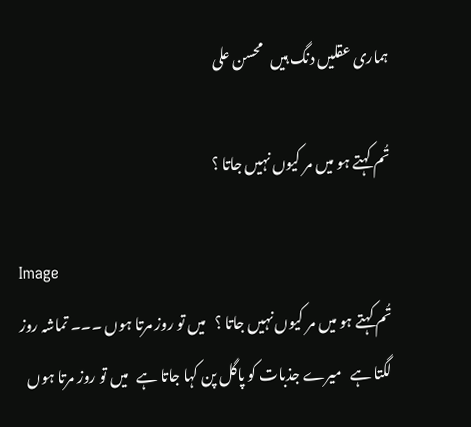ہماری عقلیں دنگ ہیں   محسن علی

تُم کہتے ہو میں مر کیوں نہیں جاتا ؟

Image
تُم کہتے ہو میں مر کیوں نہیں جاتا ؟   میں تو روز مرتا ہوں ۔۔۔ تماشہ روز لگتا ہے   میرے جذبات کو پاگل پن کہا جاتا ہے   میں تو روز مرتا ہوں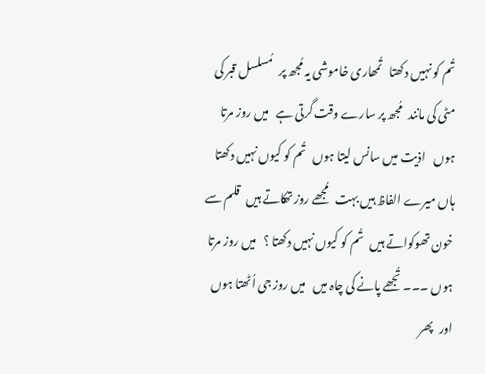تُم کو نہیں دکھتا   تُمھاری خاموشی یہ مُجھ پر   مُسلسل قبر کی مٹی کی مانند   مُجھ پر سارے وقت گرتی ہے   میں روز مرتا ہوں   اذیت میں سانس لیتا ہوں   تُم کو کیوں نہیں دکھتا   ہاں میرے الفاظ ہیں بہت   مُجھے روز تھکاتے ہیں   قلم سے خون تھوکواتے ہیں   تُم کو کیوں نہیں دکھتا ؟   میں روز مرتا ہوں ۔۔۔ تُجھے پانے کی چاہ میں   میں روز جی اُٹھتا ہوں   اور   پھر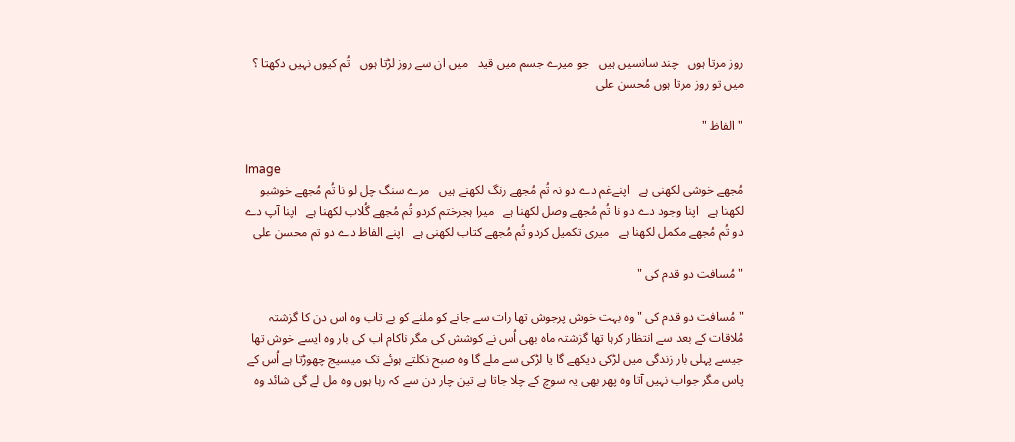روز مرتا ہوں   چند سانسیں ہیں   جو میرے جسم میں قید   میں ان سے روز لڑتا ہوں   تُم کیوں نہیں دکھتا ؟   میں تو روز مرتا ہوں مُحسن علی

"الفاظ "

Image
مُجھے خوشی لکھنی ہے   اپنےغم دے دو نہ تُم مُجھے رنگ لکھنے ہیں   مرے سنگ چل لو نا تُم مُجھے خوشبو لکھنا ہے   اپنا وجود دے دو نا تُم مُجھے وصل لکھنا ہے   میرا ہجرختم کردو تُم مُجھے گُلاب لکھنا ہے   اپنا آپ دے دو تُم مُجھے مکمل لکھنا ہے   میری تکمیل کردو تُم مُجھے کتاب لکھنی ہے   اپنے الفاظ دے دو تم محسن علی

"مُسافت دو قدم کی "

"مُسافت دو قدم کی " وہ بہت خوش پرجوش تھا رات سے جانے کو ملنے کو بے تاب وہ اس دن کا گزشتہ مُلاقات کے بعد سے انتظار کرہا تھا گزشتہ ماہ بھی اُس نے کوشش کی مگر ناکام اب کی بار وہ ایسے خوش تھا جیسے پہلی بار زندگی میں لڑکی دیکھے گا یا لڑکی سے ملے گا وہ صبح نکلتے ہوئے تک میسیج چھوڑتا ہے اُس کے پاس مگر جواب نہیں آتا وہ پھر بھی یہ سوچ کے چلا جاتا ہے تین چار دن سے کہ رہا ہوں وہ مل لے گی شائد وہ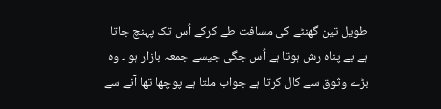طویل تین گھنٹے کی مسافت طے کرکے اُس تک پہنچ جاتا ہے بے پناہ رش ہوتا ہے اُس جگی جیسے جمعہ بازار ہو ۔ وہ بڑے وثوق سے کال کرتا ہے جواب ملتا ہے پوچھا تھا آنے سے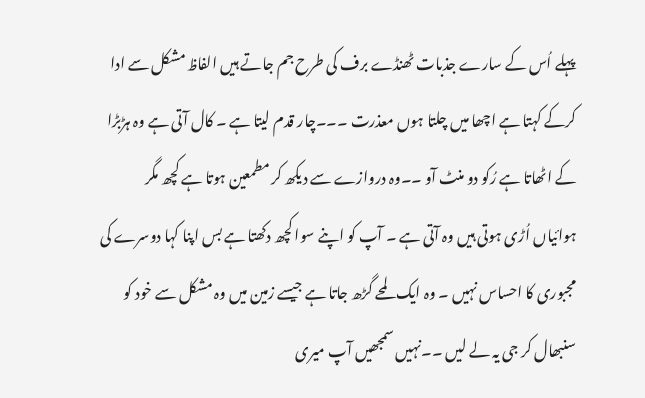پہلے اُس کے سارے جذبات ٹھنڈے برف کی طرح جم جاتے ہیں الفاظ مشکل سے ادا کرکے کہتا ہے اچھا میں چلتا ہوں معذرت ۔۔۔چار قدم لیتا ہے ۔ کال آتی ہے وہ ہڑبڑا کے اٹھاتا ہے رُکو دو منٹ آو ۔۔وہ دروازے سے دیکھ کر مطمعین ہوتا ہے کچھ مگر ہوائیاں اُڑی ہوتی ہیں وہ آتی ہے ۔ آپ کو اپنے سوا کچھ دکھتا ہے بس اپنا کہا دوسرے کی مجبوری کا احساس نہیں ۔ وہ ایک لمحے گڑھ جاتا ہے جیسے زمین میں وہ مشکل سے خود کو سنبھال کر جی یہ لے لیں ۔۔نہیں سمجھیں آپ میری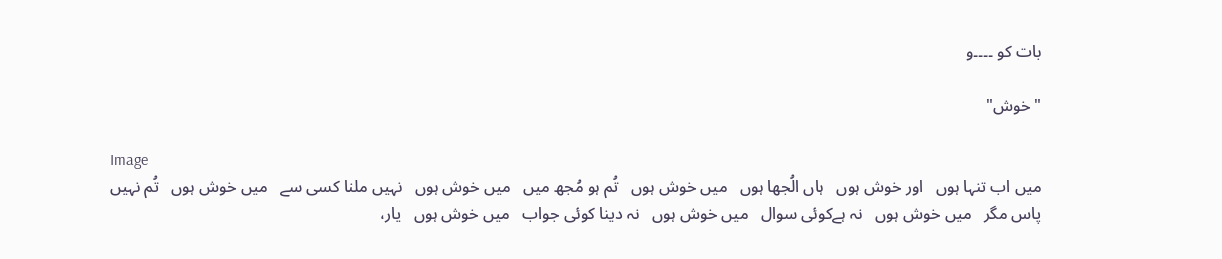بات کو ۔۔۔۔و

"خوش"

Image
میں اب تنہا ہوں   اور خوش ہوں   ہاں الُجھا ہوں   میں خوش ہوں   تُم ہو مُجھ میں   میں خوش ہوں   نہیں ملنا کسی سے   میں خوش ہوں   تُم نہیں پاس مگر   میں خوش ہوں   نہ ہےکوئی سوال   میں خوش ہوں   نہ دینا کوئی جواب   میں خوش ہوں   یار،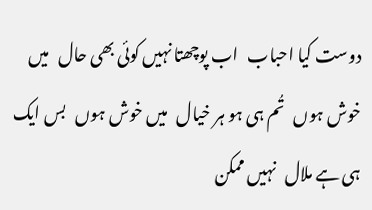دوست کیا احباب   اب پوچھتا نہیں کوئی بھی حال   میں خوش ہوں   تُم ہی ہو ہر خیال   میں خوش ہوں   بس ایک ہی ہے ملال   نہیں ممکن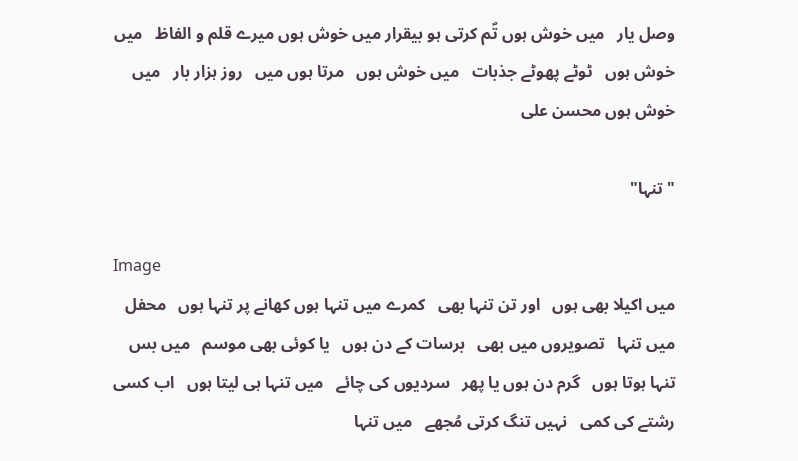وصل یار   میں خوش ہوں تؐم کرتی ہو بیقرار میں خوش ہوں میرے قلم و الفاظ   میں خوش ہوں   ٹوٹے پھوٹے جذبات   میں خوش ہوں   مرتا ہوں میں   روز ہزار بار   میں خوش ہوں محسن علی

" تنہا"

Image
میں اکیلا بھی ہوں   اور تن تنہا بھی   کمرے میں تنہا ہوں کھانے پر تنہا ہوں   محفل میں تنہا   تصویروں میں بھی   برسات کے دن ہوں   یا کوئی بھی موسم   میں بس تنہا ہوتا ہوں   گرم دن ہوں یا پھر   سردیوں کی چائے   میں تنہا ہی لیتا ہوں   اب کسی رشتے کی کمی   نہیں تنگ کرتی مُجھے   میں تنہا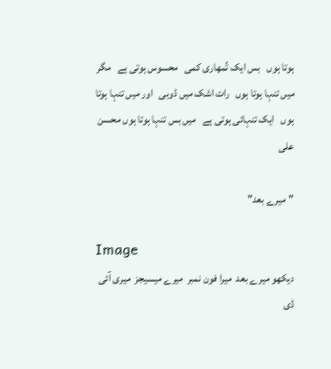ہوتا ہوں   بس ایک تُمھاری کمی   محسوس ہوتی ہے   مگر میں تنہا ہوتا ہوں   رات اشک میں ڈوبی   اور میں تنہا ہوتا ہوں   ایک تنہائی ہوتی ہے   میں بس تنہا ہوتا ہوں محسن علی

"میرے بعد"

Image
دیکھو میرے بعد  میرا فون نمبر  میرے میسیجز  میری آئی ڈی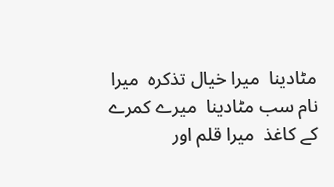مٹادینا  میرا خیال تذکرہ  میرا نام سب مٹادینا  میرے کمرے کے کاغذ  میرا قلم اور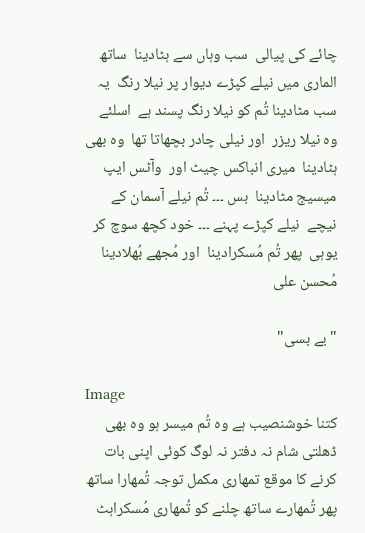چائے کی پیالی  سب وہاں سے ہٹادینا  ساتھ الماری میں نیلے کپڑے دیوار پر نیلا رنگ  یہ سب مٹادینا تُم کو نیلا رنگ پسند ہے  اسلئے وہ نیلا ریزر  اور نیلی چادر بچھاتا تھا  وہ بھی ہٹادینا  میری انباکس چیٹ اور  وآٹس ایپ میسیج مٹادینا  بس ۔۔۔ تُم نیلے آسمان کے نیچے  نیلے کپڑے پہنے ۔۔۔ خود کچھ سوچ کر یوہی  پھر تُم مُسکرادینا  اور مُجھے بُھلادینا مُحسن علی

" بے بسی"

Image
کتنا خوشنصیب ہے وہ تُم میسر ہو وہ بھی ڈھلتی شام نہ دفتر نہ لوگ کوئی اپنی بات کرنے کا موقع تمھاری مکمل توجہ تُمھارا ساتھ پھر تُمھارے ساتھ چلنے کو تُمھاری مُسکراہٹ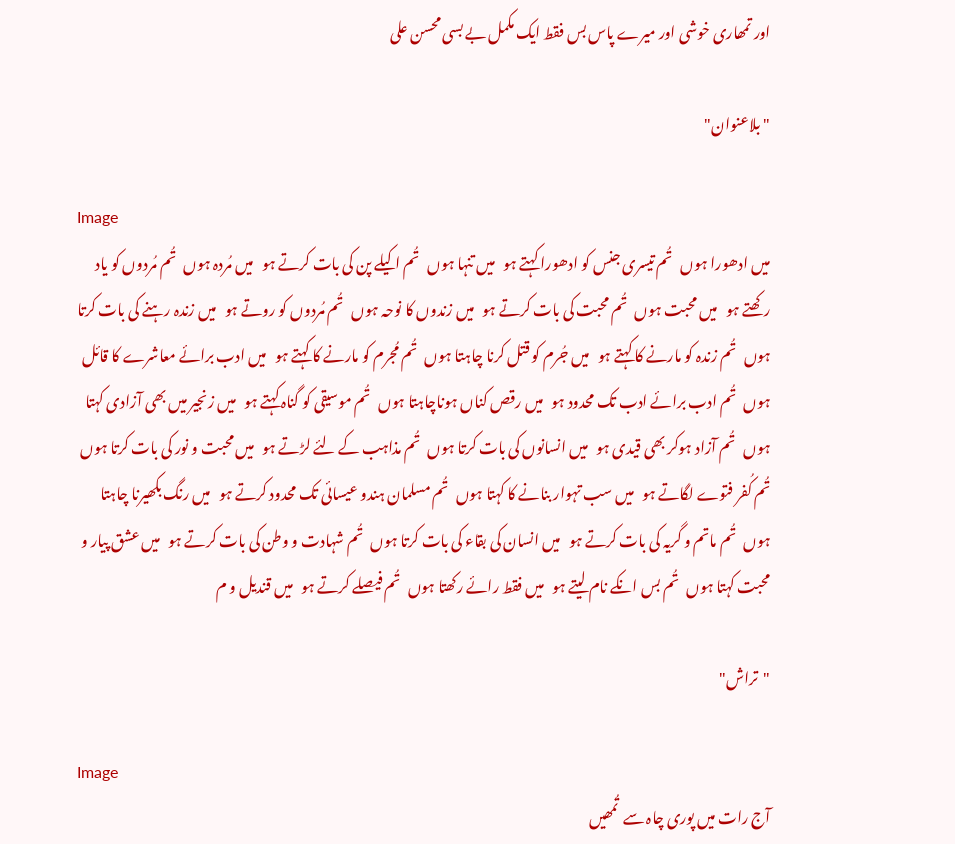اور تمھاری خوشی اور میرے پاس بس فقط ایک مکمل بے بسی محسن علی

"بلاعنوان"

Image
میں ادھورا ہوں   تُم تیسری جنس کو ادھورا کہتے ہو   میں تنہا ہوں   تُم اکیلے پن کی بات کرتے ہو   میں مُردہ ہوں   تُم مُردوں کو یاد رکھتے ہو   میں محبت ہوں   تُم محبت کی بات کرتے ہو   میں زندوں کا نوحہ ہوں   تُم مُردوں کو روتے ہو   میں زندہ رہنے کی بات کرتا ہوں   تُم زندہ کو مارنے کا کہتے ہو   میں جُرم کو قتل کرنا چاہتا ہوں   تُم مُجرم کو مارنے کا کہتے ہو   میں ادب برائے معاشرے کا قائل ہوں   تُم ادب برائے ادب تک محدود ہو   میں رقص کناں ہوناچاہتا ہوں   تُم موسیقی کو گناہ کہتے ہو   میں زنجیر میں بھی آزادی کہتا ہوں   تُم آزاد ہوکر بھی قیدی ہو   میں انسانوں کی بات کرتا ہوں   تُم مذاہب کے لئے لڑتے ہو   میں محبت و نور کی بات کرتا ہوں تُم کُفر فتوے لگاتے ہو   میں سب تہوار بنانے کا کہتا ہوں   تُم مسلمان ہندو عیسائی تک محدود کرتے ہو   میں رنگ بکھیرنا چاہتا ہوں   تُم ماتم و گریہ کی بات کرتے ہو   میں انسان کی بقاء کی بات کرتا ہوں   تُم شہادت و وطن کی بات کرتے ہو   میں عشق پیار و محبت کہتا ہوں   تُم بس انکے نام لیتے ہو   میں فقط رائے رکھتا ہوں   تُم فیصلے کرتے ہو   میں قندیل و م

"تراش"

Image
آج رات میں پوری چاہ سے  تُمھیں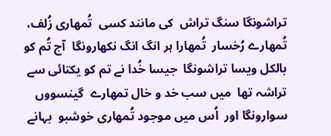تراشونگا سنگ تراش  کی مانند کسی  تُمھاری زُلف، تُمھارے رُخسار  تُمھارا ہر انگ انگ نکھارونگا  آج تُم کو بالکل ویسا تراشونگا  جیسا خُدا نے تم کو یکتائی سے  تراشہ تھا  میں سب خد و خال تمھارے  گینسووں سوارونگا اور  اُس میں موجود تُمھاری خوشبو  بہانے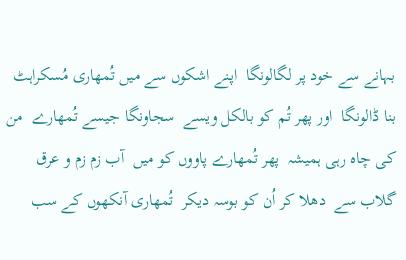بہانے سے خود پر لگالونگا  اپنے اشکوں سے میں تُمھاری مُسکراہٹ بنا ڈالونگا  اور پھر تُم کو بالکل ویسے  سجاونگا جیسے تُمھارے  من کی چاہ رہی ہمیشہ  پھر تُمھارے پاووں کو میں  آب زم زم و عرق گلاب سے  دھلا کر اُن کو بوسہ دیکر  تُمھاری آنکھوں کے سب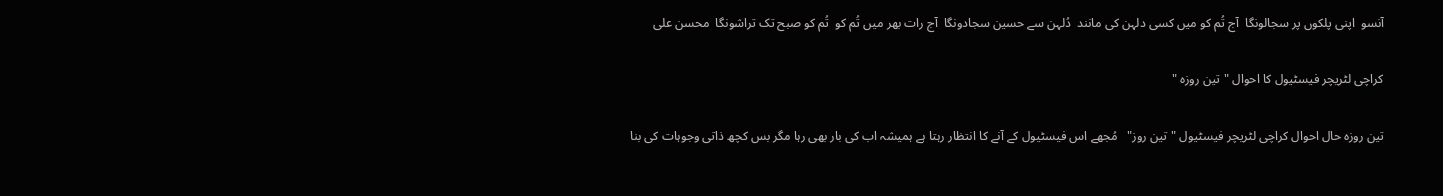آنسو  اپنی پلکوں پر سجالونگا  آج تُم کو میں کسی دلہن کی مانند  دُلہن سے حسین سجادونگا  آج رات بھر میں تُم کو  تُم کو صبح تک تراشونگا  محسن علی

کراچی لٹریچر فیسٹیول کا احوال "تین روزہ "

تین روزہ حال احوال کراچی لٹریچر فیسٹیول "تین روز"   مُجھے اس فیسٹیول کے آنے کا انتظار رہتا ہے ہمیشہ اب کی بار بھی رہا مگر بس کچھ ذاتی وجوہات کی بنا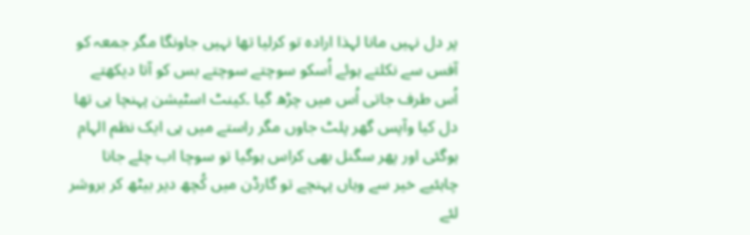پر دل نہیں مانا لہذا ارادہ تو کرلیا تھا نہیں جاونگا مگر جمعہ کو آفس سے نکلتے ہوئے اُسکو سوچتے سوچتے بس کو آتا دیکھتے اُس طرف جاتی اُس میں چڑھ گیا ۔کینٹ اسٹیشن پہنچا ہی تھا دل کیا وآپس گھر پلٹ جاوں مگر راستے میں ہی ایک نظم الہام ہوگئی اور پھر سگنل بھی کراس ہوگیا تو سوچا اب چلے جانا چاہئیے خیر سے وہاں پہنچے تو گارڈن میں کُچھ دیر بیٹھ کر بروشر لئے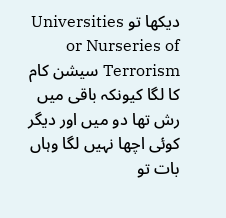دیکھا تو Universities or Nurseries of Terrorism سیشن کام کا لگا کیونکہ باقی میں رش تھا دو میں اور دیگر کوئی اچھا نہیں لگا وہاں بات تو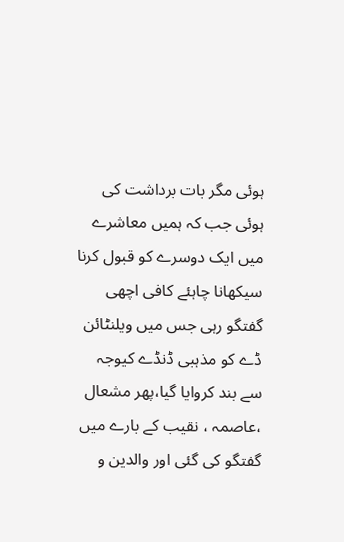ہوئی مگر بات برداشت کی ہوئی جب کہ ہمیں معاشرے میں ایک دوسرے کو قبول کرنا سیکھانا چاہئے کافی اچھی گفتگو رہی جس میں ویلنٹائن ڈے کو مذہبی ڈنڈے کیوجہ سے بند کروایا گیا،پھر مشعال ،عاصمہ ، نقیب کے بارے میں گفتگو کی گئی اور والدین و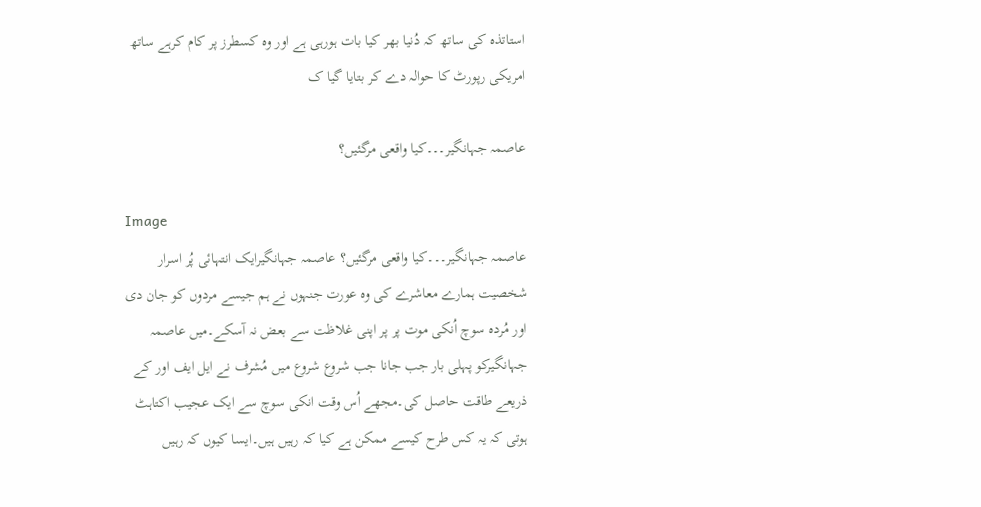استاتذہ کی ساتھ کہ دُنیا بھر کیا بات ہورہی ہے اور وہ کسطرز پر کام کرہے ساتھ امریکی رپورٹ کا حوالہ دے کر بتایا گیا ک

عاصمہ جہانگیر۔۔۔کیا واقعی مرگئیں؟

Image
عاصمہ جہانگیر۔۔۔کیا واقعی مرگئیں؟ عاصمہ جہانگیرایک انتہائی پُر اسرار شخصیت ہمارے معاشرے کی وہ عورت جنہوں نے ہم جیسے مردوں کو جان دی اور مُردہ سوچ اُنکی موت پر پر اپنی غلاظت سے بعض نہ آسکے۔میں عاصمہ جہانگیرکو پہلی بار جب جانا جب شروع شروع میں مُشرف نے ایل ایف اور کے ذریعے طاقت حاصل کی۔مجھے اُس وقت انکی سوچ سے ایک عجیب اکتاہٹ ہوتی کہ یہ کس طرح کیسے ممکن ہے کیا کہ رہیں ہیں۔ایسا کیوں کہ رہیں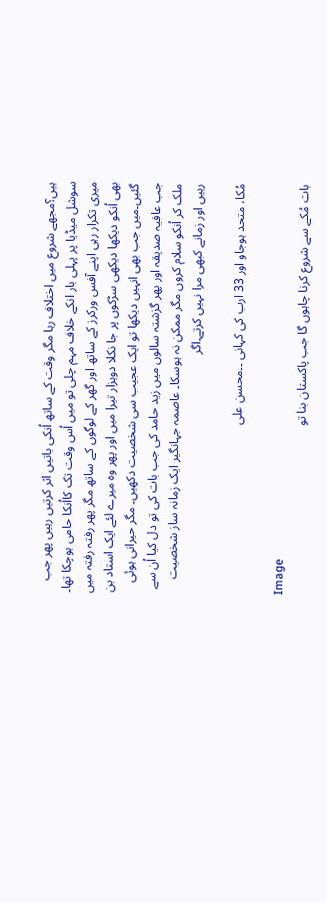ہیں؟مجھے شروع میں اختلاف رہا مگر وقت کے ساتھ اُنکی باتیں اثر کرتیں رہیں پھر جب سوشل میڈیا پر پہلی بار انکے خلاف مہم چلی تو میں اُس وقت تک کااُنکا حامی ہوچکا تھا۔ میری تکرار رہی اپنے آفس ورکرز کے ساتھ اور گھر کے لوگوں کے ساتھ مگر پھر رفتہ رفتہ میں بھی اُنکو دیکھا دیکھی سڑکوں پر جا نکلا دوہزار تیرا میں اور پھر وہ میرے لئے ایک استاد بن گئیں۔میں جب بھی انہیں دیکھا تو ایک عجیب سی شخصیت دکھیں۔ مگر حیرانی ہوئی جب عافیہ صدیقہ اور پھر گزشتہ سالوں میں زید حامد کی جب بات کی تو دل کیا اُن سے ملک کر اُنکو سلام کروں مگر ممکن نہ ہوسکا۔ عاصمہ جہانگیر ایک زمانہ ساز شخصیت رہیں اور زمانے کبھی مرا نہیں کرتے۔اگر

مُکا، متحد ہوجاو اور 33 ارب کی کہانی ۔۔محسن علی

Image
بات مُکے سے شروع کرنا چاہوں گا جب پاکستان بنا تو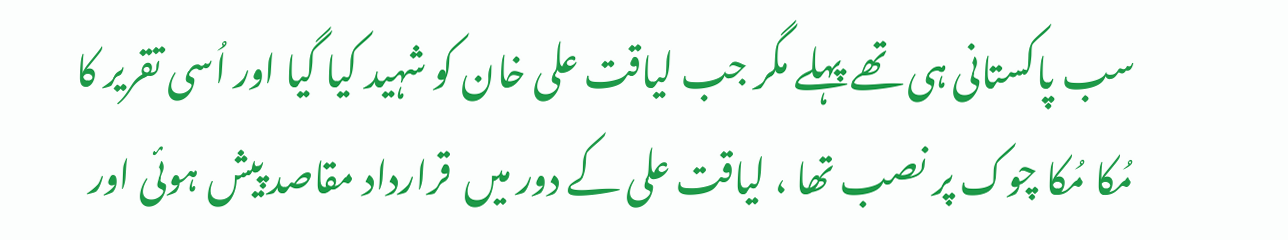سب پاکستانی ہی تھے پہلے مگر جب لیاقت علی خان کو شہید کیا گیا اور اُسی تقریر کا مُکا مُکا چوک پر نصب تھا ، لیاقت علی کے دور میں  قرارداد مقاصد پیش ہوئی اور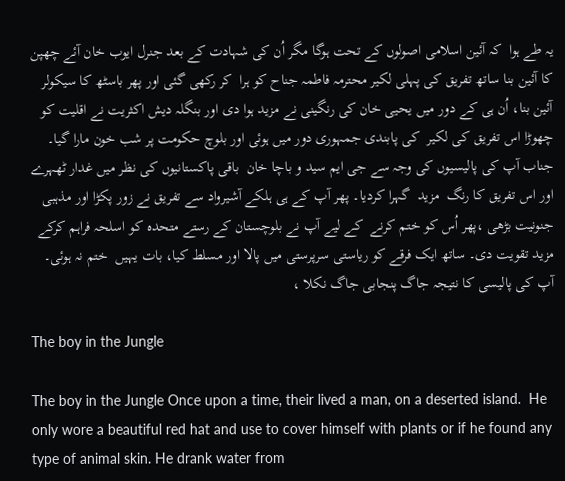یہ طے ہوا  کہ آئین اسلامی اصولوں کے تحت ہوگا مگر اُن کی شہادت کے بعد جنرل ایوب خان آئے چھپن کا آئین بنا ساتھ تفریق کی پہلی لکیر محترمہ فاطمہ جناح کو ہرا  کر رکھی گئی اور پھر باسٹھ کا سیکولر آئین بنا، اُن ہی کے دور میں یحیی خان کی رنگینی نے مزید ہوا دی اور بنگلہ دیش اکثریت نے اقلیت کو چھوڑا اس تفریق کی لکیر  کی پابندی جمہوری دور میں ہوئی اور بلوچ حکومت پر شب خون مارا گیا۔ جناب آپ کی پالیسیوں کی وجہ سے جی ایم سید و باچا خان  باقی پاکستانیوں کی نظر میں غدار ٹھہرے  اور اس تفریق کا رنگ  مزید  گہرا کردیا۔ پھر آپ کے ہی ہلکے آشیرواد سے تفریق نے زور پکڑا اور مذہبی جنونیت بڑھی ،پھر اُس کو ختم کرنے  کے لیے آپ نے بلوچستان کے رستے متحدہ کو اسلحہ فراہم کرکے مزید تقویت دی۔ ساتھ ایک فرقے کو ریاستی سرپرستی میں پالا اور مسلط کیا، بات یہیں  ختم نہ ہوئی۔ آپ کی پالیسی کا نتیجہ جاگ پنجابی جاگ نکلا ،

The boy in the Jungle

The boy in the Jungle Once upon a time, their lived a man, on a deserted island.  He only wore a beautiful red hat and use to cover himself with plants or if he found any type of animal skin. He drank water from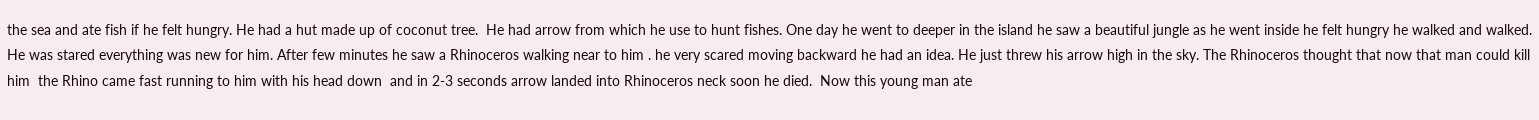the sea and ate fish if he felt hungry. He had a hut made up of coconut tree.  He had arrow from which he use to hunt fishes. One day he went to deeper in the island he saw a beautiful jungle as he went inside he felt hungry he walked and walked.  He was stared everything was new for him. After few minutes he saw a Rhinoceros walking near to him . he very scared moving backward he had an idea. He just threw his arrow high in the sky. The Rhinoceros thought that now that man could kill him  the Rhino came fast running to him with his head down  and in 2-3 seconds arrow landed into Rhinoceros neck soon he died.  Now this young man ate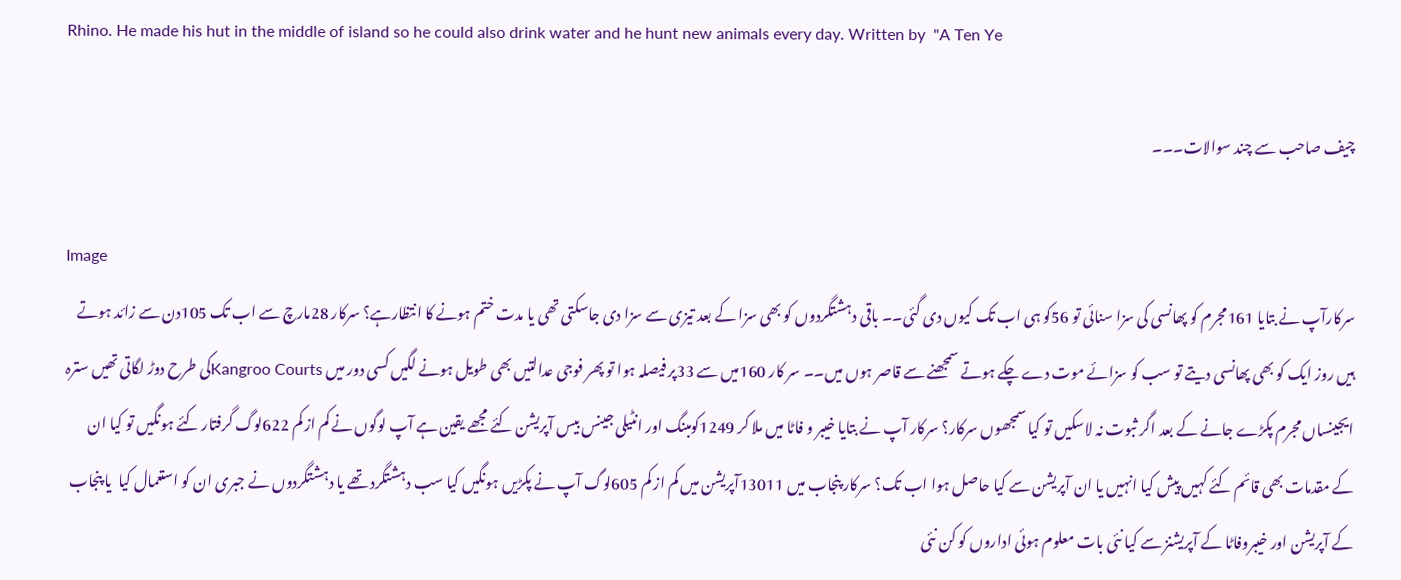Rhino. He made his hut in the middle of island so he could also drink water and he hunt new animals every day. Written by  "A Ten Ye

چیف صاحب سے چند سوالات۔۔۔

Image
سرکارآپ نے بتایا 161مجرم کو پھانسی کی سزا سنائی تو 56کو ہی اب تک کیوں دی گئی۔۔ باقی دہشتگردوں کو بھی سزا کے بعد تیزی سے سزا دی جاسکتی تھی یا مدت ختم ہونے کا انتظارہے؟ سرکار 28مارچ سے اب تک 105دن سے زائد ہوتے ہیں روز ایک کو بھی پھانسی دیتے تو سب کو سزائے موت دے چکے ہوتے سمجھنے سے قاصر ہوں میں۔۔ سر کار 160میں سے 33پر فیصلہ ہوا تو پھر فوجی عدالتیں بھی طویل ہونے لگیں کسی دور میں Kangroo Courtsکی طرح دوڑ لگاتی تھیں سترہ ایجینساں مجرم پکڑے جانے کے بعد اگر ثبوت نہ لاسکیں تو کیا سمجھوں سرکار؟ سرکار آپ نے بتایا خیبر و فاٹا میں ملا کر 1249کومبنگ اور انٹیلی جینس بیس آپریشن کئے مجھے یقین ہے آپ لوگوں نے کم از کم 622لوگ گرفتار کئے ہونگیں تو کیا ان کے مقدمات بھی قائم کئے کہیں پیش کیا انہیں یا ان آپریشن سے کیا حاصل ہوا اب تک؟ سرکار پنجاب میں 13011آپریشن میں کم از کم 605لوگ آپ نے پکڑیں ہونگیں کیا سب دہشتگرد تھے یا دہشتگردوں نے جبری ان کو استعمال کیا  یا پنجاب کے آپریشن اور خیبروفاٹا کے آپریشنز سے کیا نئی بات معلوم ہوئی اداروں کو کن نئی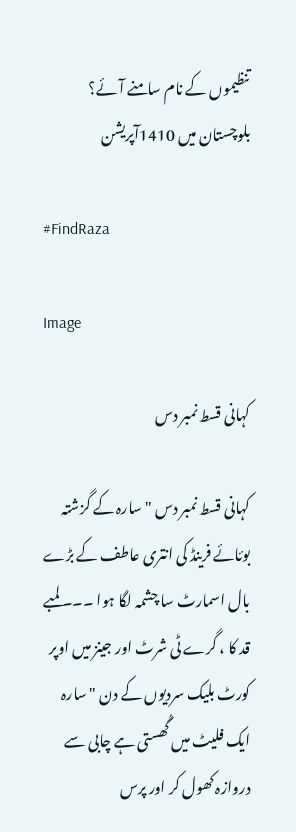تنظیموں کے نام سامنے آئے؟ بلوچستان میں 1410آپریشن

#FindRaza

Image

کہانی قسط نمبر دس

کہانی قسط نمبر دس "سارہ کے گزشتہ بوئائے فرینڈ کی انتری عاطف کے بڑے بال اسمارٹ سا چشمہ لگا ہوا ۔۔۔ لمبے قد کا ، گرے ٹی شرٹ اور جینز میں اوپر کورٹ بلیک سردیوں کے دن " سارہ ایک فلیٹ میں گُھستی ہے چابی سے دروازہ کھول کر اور پرس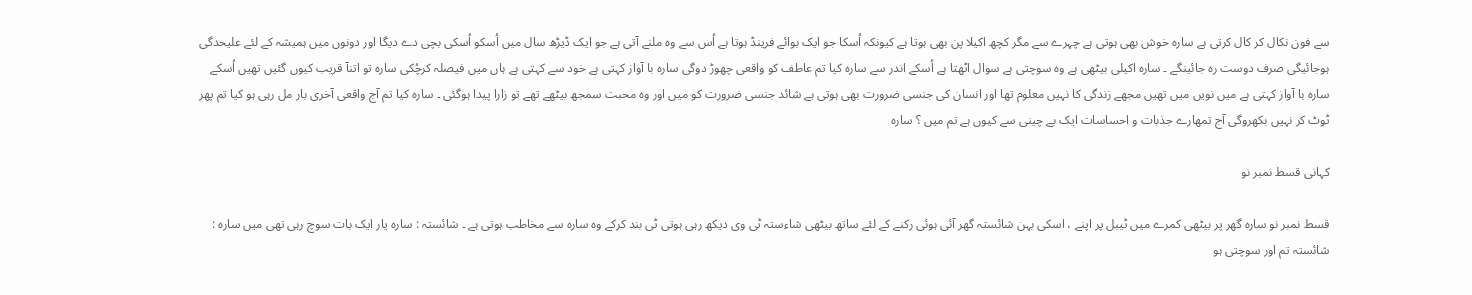سے فون نکال کر کال کرتی ہے سارہ خوش بھی ہوتی ہے چہرے سے مگر کچھ اکیلا پن بھی ہوتا ہے کیونکہ اُسکا جو ایک بوائے فرینڈ ہوتا ہے اُس سے وہ ملنے آتی ہے جو ایک ڈیڑھ سال میں اُسکو اُسکی بچی دے دیگا اور دونوں میں ہمیشہ کے لئے علیحدگی ہوجائیگی صرف دوست رہ جائینگے ۔ سارہ اکیلی بیٹھی ہے وہ سوچتی ہے سوال اٹھتا ہے اُسکے اندر سے سارہ کیا تم عاطف کو واقعی چھوڑ دوگی سارہ با آواز کہتی ہے خود سے کہتی ہے ہاں میں فیصلہ کرچُکی سارہ تو اتنآ قریب کیوں گئیں تھیں اُسکے سارہ با آواز کہتی ہے میں نویں میں تھیں مجھے زندگی کا نہیں معلوم تھا اور انسان کی جنسی ضرورت بھی ہوتی ہے شائد جنسی ضرورت کو میں اور وہ محبت سمجھ بیٹھے تھے تو زارا پیدا ہوگئی ۔ سارہ کیا تم آج واقعی آخری بار مل رہی ہو کیا تم پھر ٹوٹ کر نہیں بکھروگی آج تمھارے جذبات و احساسات ایک بے چینی سے کیوں ہے تم میں ؟ سارہ

کہانی قسط نمبر نو

قسط نمبر نو سارہ گھر پر بیٹھی کمرے میں ٹیبل پر اپنے ، اسکی بہن شائستہ گھر آئی ہوئی رکنے کے لئے ساتھ بیٹھی شاءستہ ٹی وی دیکھ رہی ہوتی ٹی بند کرکے وہ سارہ سے مخاطب ہوتی ہے ۔ شائستہ : سارہ یار ایک بات سوچ رہی تھی میں سارہ : شائستہ تم اور سوچتی ہو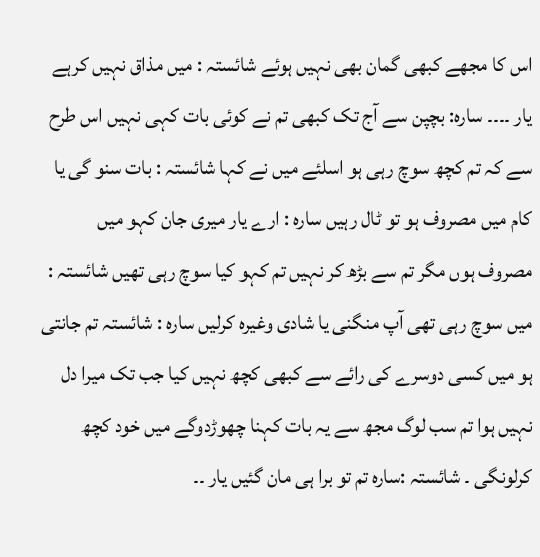اس کا مجھے کبھی گمان بھی نہیں ہوئے شائستہ : میں مذاق نہیں کرہے یار ۔۔۔۔ سارہ: بچپن سے آج تک کبھی تم نے کوئی بات کہی نہیں اس طرح سے کہ تم کچھ سوچ رہی ہو اسلئے میں نے کہا شائستہ : بات سنو گی یا کام میں مصروف ہو تو ٹال رہیں سارہ : ارے یار میری جان کہو میں مصروف ہوں مگر تم سے بڑھ کر نہیں تم کہو کیا سوچ رہی تھیں شائستہ : میں سوچ رہی تھی آپ منگنی یا شادی وغیرہ کرلیں سارہ : شائستہ تم جانتی ہو میں کسی دوسرے کی رائے سے کبھی کچھ نہیں کیا جب تک میرا دل نہیں ہوا تم سب لوگ مجھ سے یہ بات کہنا چھوڑدوگے میں خود کچھ کرلونگی ۔ شائستہ :سارہ تم تو برا ہی مان گئیں یار ۔۔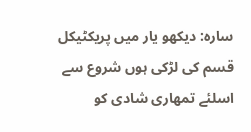سارہ: دیکھو یار میں پریکٹیکل قسم کی لڑکی ہوں شروع سے اسلئے تمھاری شادی کو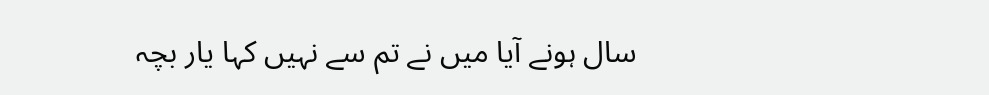سال ہونے آیا میں نے تم سے نہیں کہا یار بچہ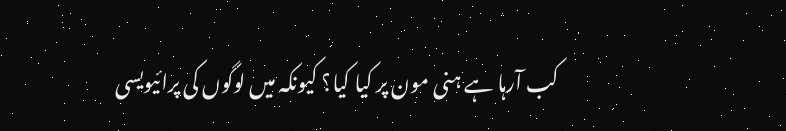کب آرہا ہے ہنی مون پر کیا کیا؟ کیونکہ میں لوگوں کی پرائیویسی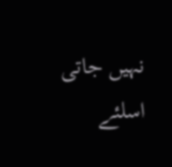نہیں جاتی اسلئے